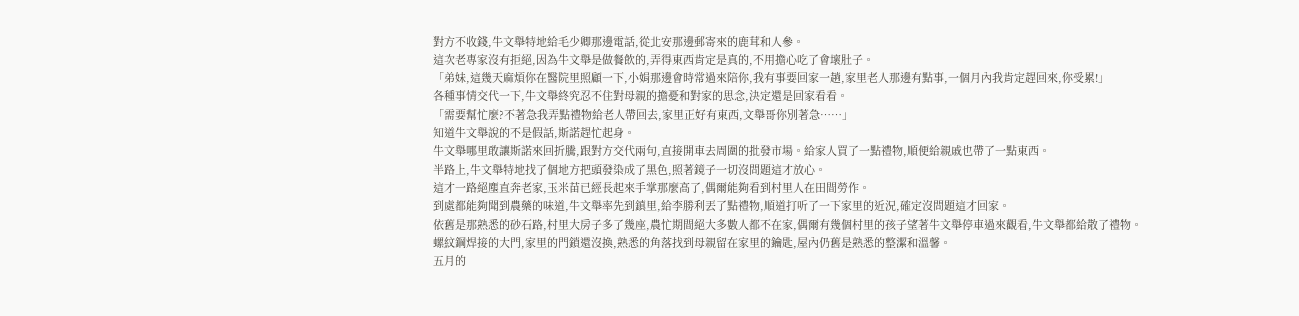對方不收錢,牛文舉特地給毛少卿那邊電話,從北安那邊郵寄來的鹿茸和人參。
這次老專家沒有拒絕,因為牛文舉是做餐飲的,弄得東西肯定是真的,不用擔心吃了會壞肚子。
「弟妹,這幾天麻煩你在醫院里照顧一下,小娟那邊會時常過來陪你,我有事要回家一趟,家里老人那邊有點事,一個月內我肯定趕回來,你受累!」
各種事情交代一下,牛文舉終究忍不住對母親的擔憂和對家的思念,決定還是回家看看。
「需要幫忙麼?不著急我弄點禮物給老人帶回去,家里正好有東西,文舉哥你別著急……」
知道牛文舉說的不是假話,斯諾趕忙起身。
牛文舉哪里敢讓斯諾來回折騰,跟對方交代兩句,直接開車去周圍的批發市場。給家人買了一點禮物,順便給親戚也帶了一點東西。
半路上,牛文舉特地找了個地方把頭發染成了黑色,照著鏡子一切沒問題這才放心。
這才一路絕塵直奔老家,玉米苗已經長起來手掌那麼高了,偶爾能夠看到村里人在田間勞作。
到處都能夠聞到農藥的味道,牛文舉率先到鎮里,給李勝利丟了點禮物,順道打听了一下家里的近況,確定沒問題這才回家。
依舊是那熟悉的砂石路,村里大房子多了幾座,農忙期間絕大多數人都不在家,偶爾有幾個村里的孩子望著牛文舉停車過來觀看,牛文舉都給散了禮物。
螺紋鋼焊接的大門,家里的門鎖還沒換,熟悉的角落找到母親留在家里的鑰匙,屋內仍舊是熟悉的整潔和溫馨。
五月的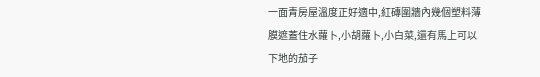一面青房屋溫度正好適中,紅磚圍牆內幾個塑料薄膜遮蓋住水蘿卜,小胡蘿卜,小白菜,還有馬上可以下地的茄子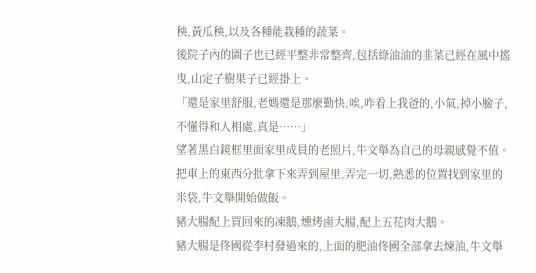秧,黃瓜秧,以及各種能栽種的蔬菜。
後院子內的園子也已經平整非常整齊,包括綠油油的韭菜已經在風中搖曳,山定子樹果子已經掛上。
「還是家里舒服,老媽還是那麼勤快,唉,咋看上我爸的,小氣,掉小臉子,不懂得和人相處,真是……」
望著黑白鏡框里面家里成員的老照片,牛文舉為自己的母親感覺不值。
把車上的東西分批拿下來弄到屋里,弄完一切,熟悉的位置找到家里的米袋,牛文舉開始做飯。
豬大腸配上買回來的凍鵝,燻烤鹵大腸,配上五花肉大鵝。
豬大腸是佟國從李村發過來的,上面的肥油佟國全部拿去煉油,牛文舉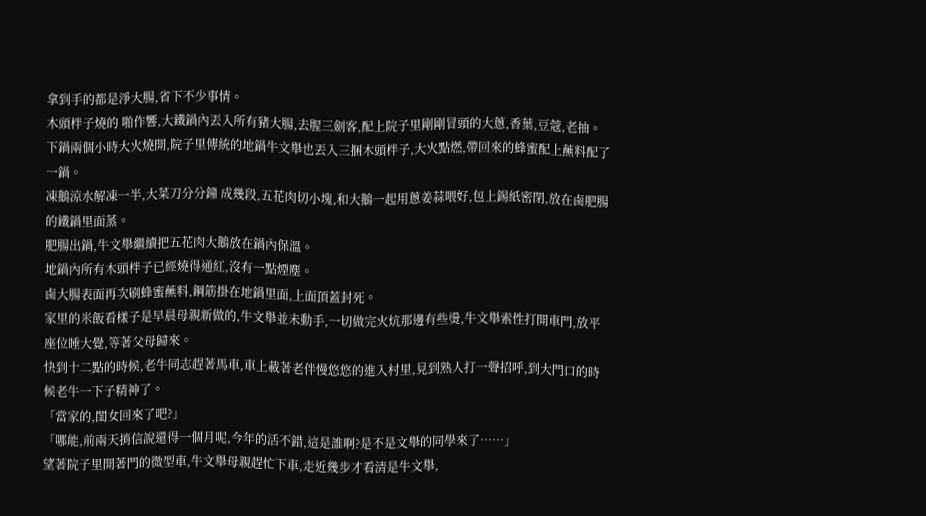拿到手的都是淨大腸,省下不少事情。
木頭柈子燒的 啪作響,大鐵鍋內丟入所有豬大腸,去腥三劍客,配上院子里剛剛冒頭的大蔥,香葉,豆蔻,老抽。
下鍋兩個小時大火燒開,院子里傳統的地鍋牛文舉也丟入三捆木頭柈子,大火點燃,帶回來的蜂蜜配上蘸料配了一鍋。
凍鵝涼水解凍一半,大菜刀分分鐘 成幾段,五花肉切小塊,和大鵝一起用蔥姜蒜喂好,包上錫紙密閉,放在鹵肥腸的鐵鍋里面蒸。
肥腸出鍋,牛文舉繼續把五花肉大鵝放在鍋內保溫。
地鍋內所有木頭柈子已經燒得通紅,沒有一點煙塵。
鹵大腸表面再次刷蜂蜜蘸料,鋼筋掛在地鍋里面,上面頂蓋封死。
家里的米飯看樣子是早晨母親新做的,牛文舉並未動手,一切做完火炕那邊有些燙,牛文舉索性打開車門,放平座位睡大覺,等著父母歸來。
快到十二點的時候,老牛同志趕著馬車,車上載著老伴慢悠悠的進入村里,見到熟人打一聲招呼,到大門口的時候老牛一下子精神了。
「當家的,閨女回來了吧?」
「哪能,前兩天捎信說還得一個月呢,今年的活不錯,這是誰啊?是不是文舉的同學來了……」
望著院子里開著門的微型車,牛文舉母親趕忙下車,走近幾步才看清是牛文舉,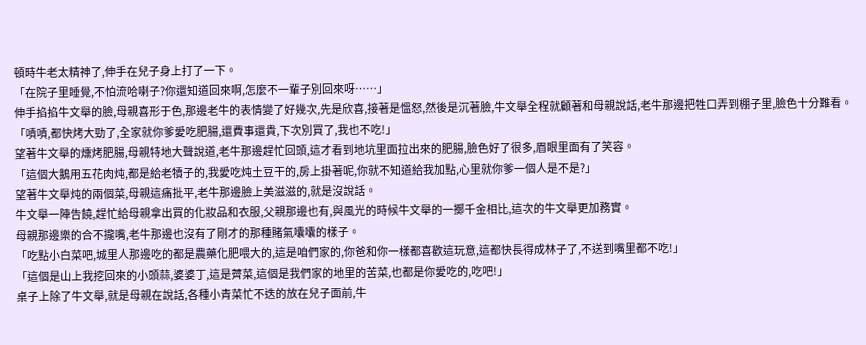頓時牛老太精神了,伸手在兒子身上打了一下。
「在院子里睡覺,不怕流哈喇子?你還知道回來啊,怎麼不一輩子別回來呀……」
伸手掐掐牛文舉的臉,母親喜形于色,那邊老牛的表情變了好幾次,先是欣喜,接著是慍怒,然後是沉著臉,牛文舉全程就顧著和母親說話,老牛那邊把牲口弄到棚子里,臉色十分難看。
「嘖嘖,都快烤大勁了,全家就你爹愛吃肥腸,還費事還貴,下次別買了,我也不吃!」
望著牛文舉的燻烤肥腸,母親特地大聲說道,老牛那邊趕忙回頭,這才看到地坑里面拉出來的肥腸,臉色好了很多,眉眼里面有了笑容。
「這個大鵝用五花肉炖,都是給老犢子的,我愛吃炖土豆干的,房上掛著呢,你就不知道給我加點,心里就你爹一個人是不是?」
望著牛文舉炖的兩個菜,母親這痛批平,老牛那邊臉上美滋滋的,就是沒說話。
牛文舉一陣告饒,趕忙給母親拿出買的化妝品和衣服,父親那邊也有,與風光的時候牛文舉的一擲千金相比,這次的牛文舉更加務實。
母親那邊樂的合不攏嘴,老牛那邊也沒有了剛才的那種賭氣囔囔的樣子。
「吃點小白菜吧,城里人那邊吃的都是農藥化肥喂大的,這是咱們家的,你爸和你一樣都喜歡這玩意,這都快長得成林子了,不送到嘴里都不吃!」
「這個是山上我挖回來的小頭蒜,婆婆丁,這是薺菜,這個是我們家的地里的苦菜,也都是你愛吃的,吃吧!」
桌子上除了牛文舉,就是母親在說話,各種小青菜忙不迭的放在兒子面前,牛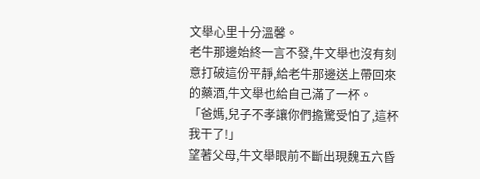文舉心里十分溫馨。
老牛那邊始終一言不發,牛文舉也沒有刻意打破這份平靜,給老牛那邊送上帶回來的藥酒,牛文舉也給自己滿了一杯。
「爸媽,兒子不孝讓你們擔驚受怕了,這杯我干了!」
望著父母,牛文舉眼前不斷出現魏五六昏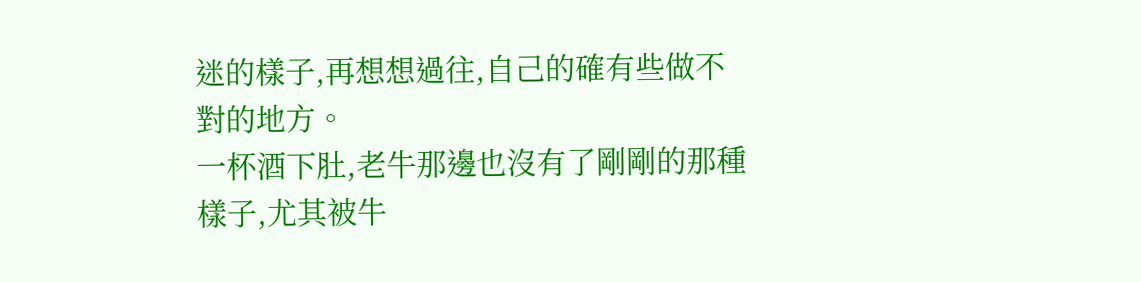迷的樣子,再想想過往,自己的確有些做不對的地方。
一杯酒下肚,老牛那邊也沒有了剛剛的那種樣子,尤其被牛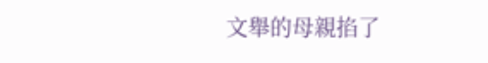文舉的母親掐了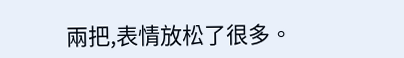兩把,表情放松了很多。